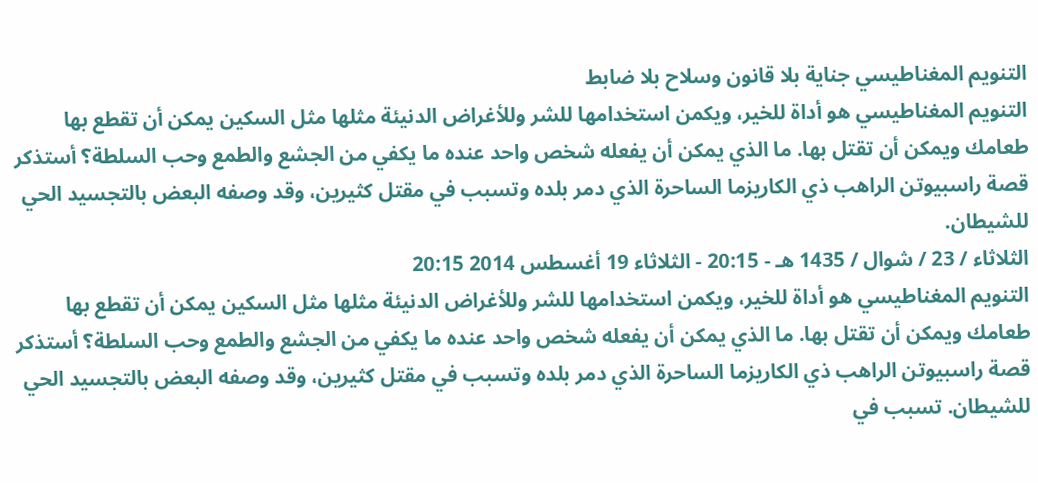التنويم المغناطيسي جناية بلا قانون وسلاح بلا ضابط
التنويم المغناطيسي هو أداة للخير، ويكمن استخدامها للشر وللأغراض الدنيئة مثلها مثل السكين يمكن أن تقطع بها طعامك ويمكن أن تقتل بها. ما الذي يمكن أن يفعله شخص واحد عنده ما يكفي من الجشع والطمع وحب السلطة؟ أستذكر قصة راسبيوتن الراهب ذي الكاريزما الساحرة الذي دمر بلده وتسبب في مقتل كثيرين، وقد وصفه البعض بالتجسيد الحي للشيطان.
الثلاثاء / 23 / شوال / 1435 هـ - 20:15 - الثلاثاء 19 أغسطس 2014 20:15
التنويم المغناطيسي هو أداة للخير، ويكمن استخدامها للشر وللأغراض الدنيئة مثلها مثل السكين يمكن أن تقطع بها طعامك ويمكن أن تقتل بها. ما الذي يمكن أن يفعله شخص واحد عنده ما يكفي من الجشع والطمع وحب السلطة؟ أستذكر قصة راسبيوتن الراهب ذي الكاريزما الساحرة الذي دمر بلده وتسبب في مقتل كثيرين، وقد وصفه البعض بالتجسيد الحي للشيطان. تسبب في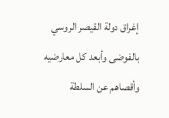إغراق دولة القيصر الروسي بالفوضى وأبعد كل معارضيه وأقصاهم عن السلطة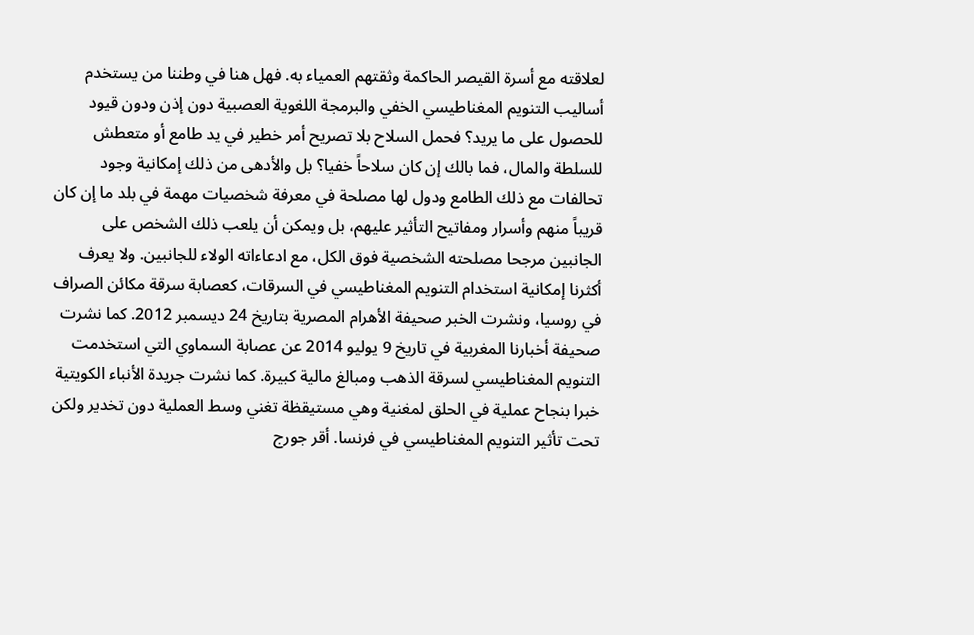لعلاقته مع أسرة القيصر الحاكمة وثقتهم العمياء به. فهل هنا في وطننا من يستخدم أساليب التنويم المغناطيسي الخفي والبرمجة اللغوية العصبية دون إذن ودون قيود للحصول على ما يريد؟ فحمل السلاح بلا تصريح أمر خطير في يد طامع أو متعطش للسلطة والمال، فما بالك إن كان سلاحاً خفيا؟ بل والأدهى من ذلك إمكانية وجود تحالفات مع ذلك الطامع ودول لها مصلحة في معرفة شخصيات مهمة في بلد ما إن كان قريباً منهم وأسرار ومفاتيح التأثير عليهم، بل ويمكن أن يلعب ذلك الشخص على الجانبين مرجحا مصلحته الشخصية فوق الكل، مع ادعاءاته الولاء للجانبين. ولا يعرف أكثرنا إمكانية استخدام التنويم المغناطيسي في السرقات، كعصابة سرقة مكائن الصراف في روسيا، ونشرت الخبر صحيفة الأهرام المصرية بتاريخ 24 ديسمبر 2012. كما نشرت صحيفة أخبارنا المغربية في تاريخ 9 يوليو 2014 عن عصابة السماوي التي استخدمت التنويم المغناطيسي لسرقة الذهب ومبالغ مالية كبيرة. كما نشرت جريدة الأنباء الكويتية خبرا بنجاح عملية في الحلق لمغنية وهي مستيقظة تغني وسط العملية دون تخدير ولكن تحت تأثير التنويم المغناطيسي في فرنسا. أقر جورج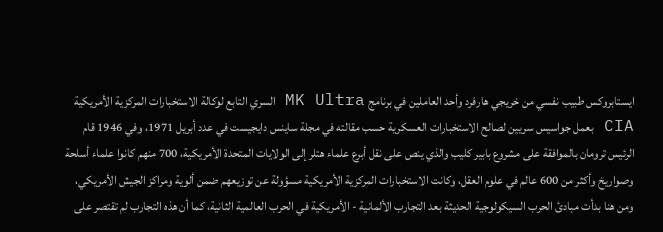ايستابروكس طبيب نفسي من خريجي هارفرد وأحد العاملين في برنامج MK Ultra السري التابع لوكالة الاستخبارات المركزية الأمريكية CIA بعمل جواسيس سريين لصالح الاستخبارات العسكرية حسب مقالته في مجلة ساينس دايجيست في عدد أبريل 1971، وفي 1946 قام الرئيس ترومان بالموافقة على مشروع بابير كليب والذي ينص على نقل أبرع علماء هتلر إلى الولايات المتحدة الأمريكية، 700 منهم كانوا علماء أسلحة وصواريخ وأكثر من 600 عالم في علوم العقل، وكانت الاستخبارات المركزية الأمريكية مسؤولة عن توزيعهم ضمن ألوية ومراكز الجيش الأمريكي، ومن هنا بدأت مبادئ الحرب السيكولوجية الحديثة بعد التجارب الألمانية - الأمريكية في الحرب العالمية الثانية، كما أن هذه التجارب لم تقتصر على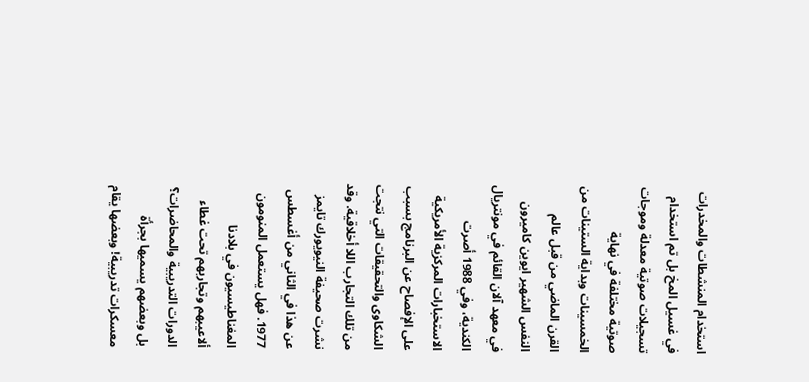استخدام المنشطات والمخدرات في غسيل المخ بل تم استخدام تسجيلات صوتية معدلة وموجات صوتية مختلفة في نهاية الخمسينات وبداية الستينات من القرن الماضي من قبل عالم النفس الشهير ايوين كاميرون في معهد آلان القائم في مونتريال الكندية، وفي 1988 أصرت الاستخبارات المركزية الأمريكية على الإفصاح عن البرنامج بسبب الشكاوى والتحقيقات التي نتجت من تلك التجارب اللا أخلاقية. وقد نشرت صحيفة النيويورك تايمز عن هذا في الثاني من أغسطس 1977. فهل يستعمل المنومون المغناطيسيون في بلادنا ألاعيبهم وتجاربهم تحت غطاء الدورات التدريبية والمحاضرات؟ بل وبعضهم يسميها بجرأة معسكرات تدريبية! وبعضها يقام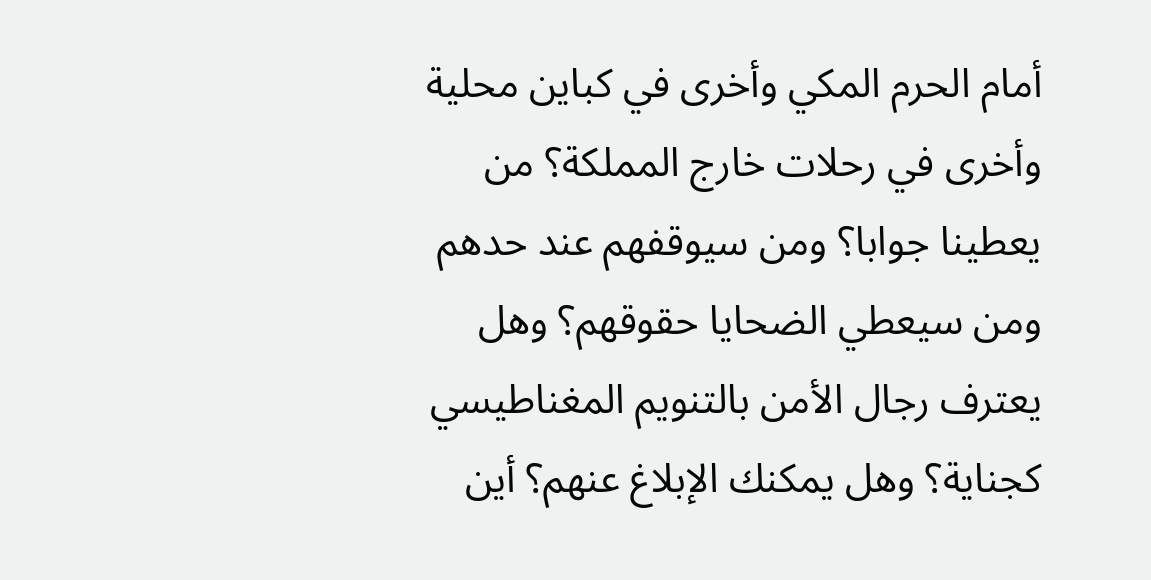أمام الحرم المكي وأخرى في كباين محلية وأخرى في رحلات خارج المملكة؟ من يعطينا جوابا؟ ومن سيوقفهم عند حدهم ومن سيعطي الضحايا حقوقهم؟ وهل يعترف رجال الأمن بالتنويم المغناطيسي كجناية؟ وهل يمكنك الإبلاغ عنهم؟ أين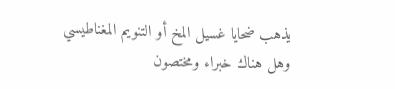يذهب ضحايا غسيل المخ أو التنويم المغناطيسي وهل هناك خبراء ومختصون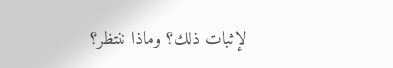لإثبات ذلك؟ وماذا ننتظر؟